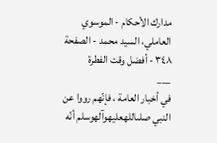مدارك الأحكام - الموسوي العاملي، السيد محمد - الصفحة ٣٤٨ - أفضل وقت الفطرة
___
في أخبار العامة ، فإنّهم رووا عن النبي صلىاللهعليهوآلهوسلم أنّه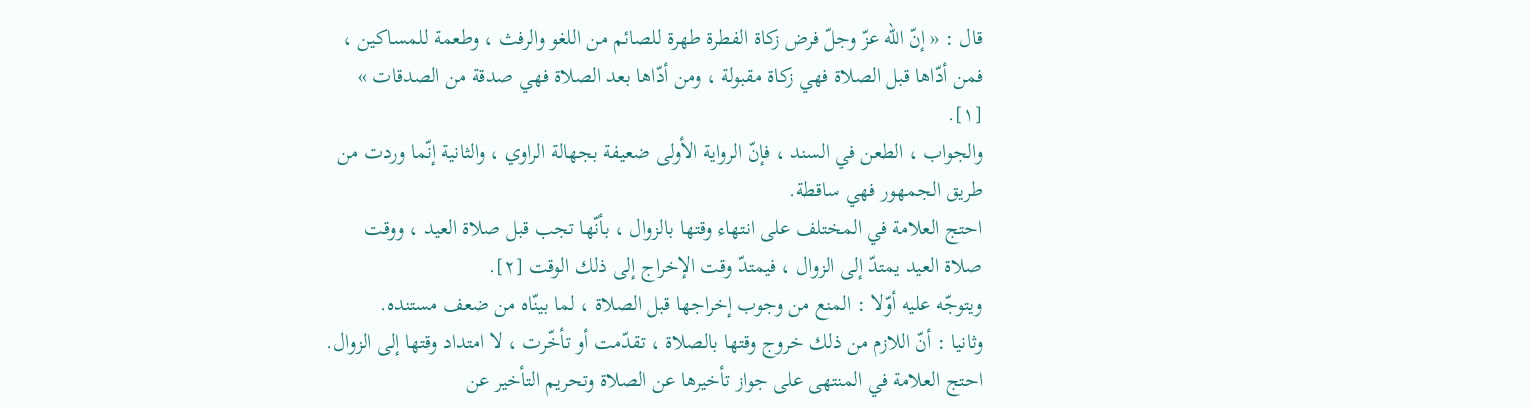قال : « إنّ الله عزّ وجلّ فرض زكاة الفطرة طهرة للصائم من اللغو والرفث ، وطعمة للمساكين ، فمن أدّاها قبل الصلاة فهي زكاة مقبولة ، ومن أدّاها بعد الصلاة فهي صدقة من الصدقات » [١].
والجواب ، الطعن في السند ، فإنّ الرواية الأولى ضعيفة بجهالة الراوي ، والثانية إنّما وردت من طريق الجمهور فهي ساقطة.
احتج العلامة في المختلف على انتهاء وقتها بالزوال ، بأنّها تجب قبل صلاة العيد ، ووقت صلاة العيد يمتدّ إلى الزوال ، فيمتدّ وقت الإخراج إلى ذلك الوقت [٢].
ويتوجّه عليه أوّلا : المنع من وجوب إخراجها قبل الصلاة ، لما بينّاه من ضعف مستنده.
وثانيا : أنّ اللازم من ذلك خروج وقتها بالصلاة ، تقدّمت أو تأخّرت ، لا امتداد وقتها إلى الزوال.
احتج العلامة في المنتهى على جواز تأخيرها عن الصلاة وتحريم التأخير عن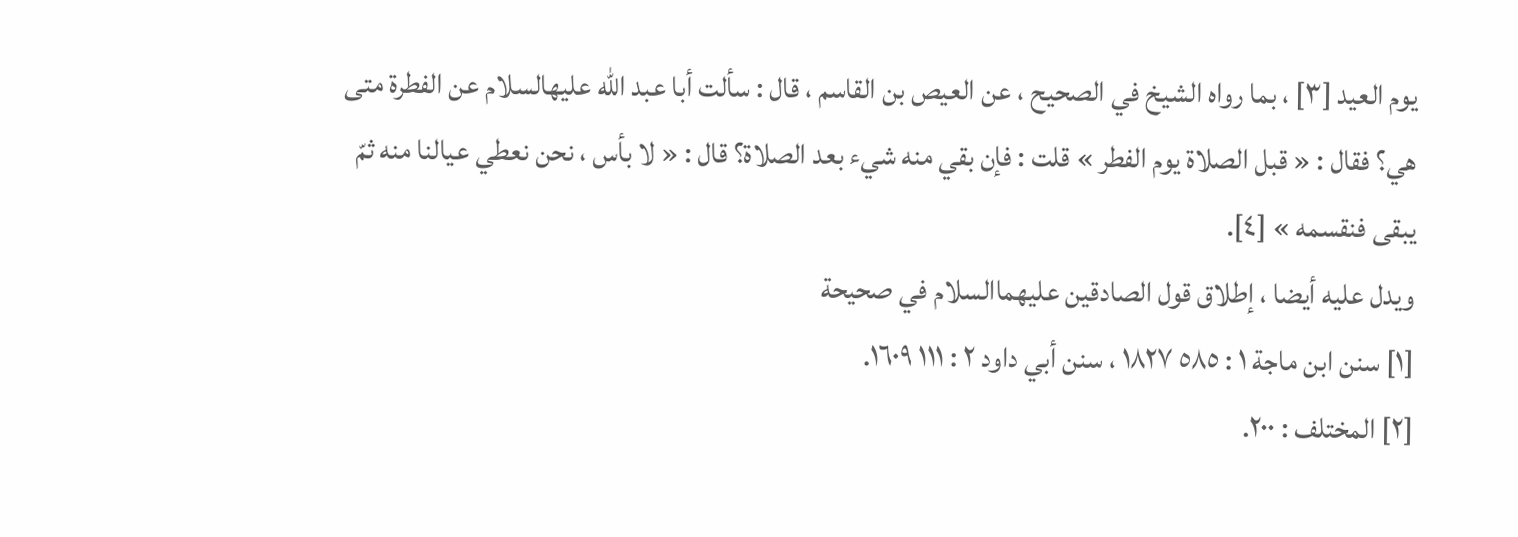يوم العيد [٣] ، بما رواه الشيخ في الصحيح ، عن العيص بن القاسم ، قال : سألت أبا عبد الله عليهالسلام عن الفطرة متى هي؟ فقال : « قبل الصلاة يوم الفطر » قلت : فإن بقي منه شيء بعد الصلاة؟ قال : « لا بأس ، نحن نعطي عيالنا منه ثمّ يبقى فنقسمه » [٤].
ويدل عليه أيضا ، إطلاق قول الصادقين عليهماالسلام في صحيحة
[١] سنن ابن ماجة ١ : ٥٨٥ ١٨٢٧ ، سنن أبي داود ٢ : ١١١ ١٦٠٩.
[٢] المختلف : ٢٠٠.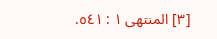[٣] المنتهى ١ : ٥٤١.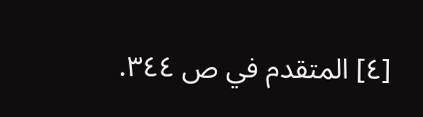[٤] المتقدم في ص ٣٤٤.